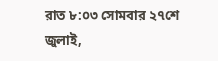রাত ৮:০৩ সোমবার ২৭শে জুলাই,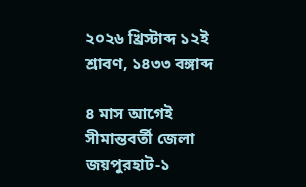২০২৬ খ্রিস্টাব্দ ১২ই শ্রাবণ, ১৪৩৩ বঙ্গাব্দ

৪ মাস আগেই সীমান্তবর্তী জেলা জয়পুরহাট-১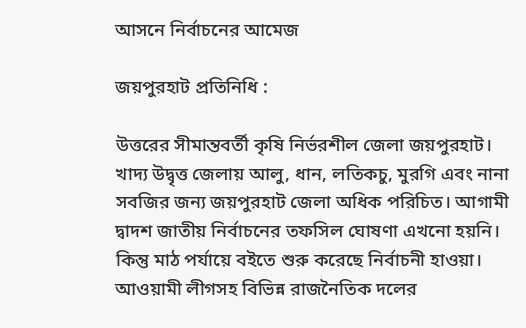আসনে নির্বাচনের আমেজ

জয়পুরহাট প্রতিনিধি :

উত্তরের সীমান্তবর্তী কৃষি নির্ভরশীল জেলা জয়পুরহাট। খাদ্য উদ্বৃত্ত জেলায় আলু, ধান, লতিকচু, মুরগি এবং নানা সবজির জন্য জয়পুরহাট জেলা অধিক পরিচিত। আগামী দ্বাদশ জাতীয় নির্বাচনের তফসিল ঘোষণা এখনো হয়নি। কিন্তু মাঠ পর্যায়ে বইতে শুরু করেছে নির্বাচনী হাওয়া। আওয়ামী লীগসহ বিভিন্ন রাজনৈতিক দলের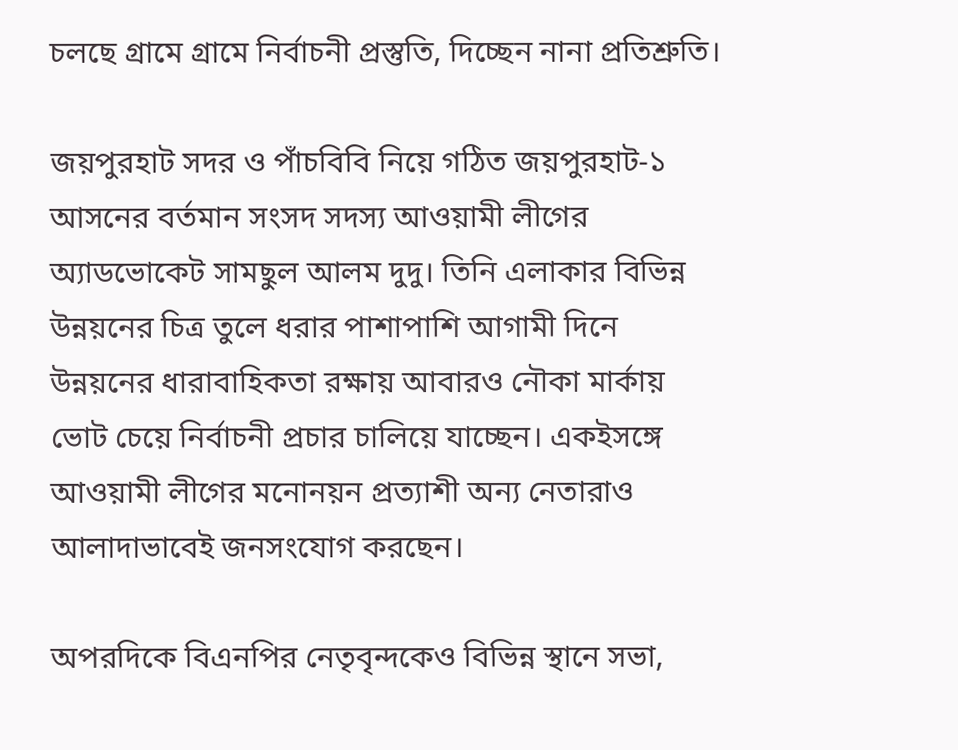চলছে গ্রামে গ্রামে নির্বাচনী প্রস্তুতি, দিচ্ছেন নানা প্রতিশ্রুতি।

জয়পুরহাট সদর ও পাঁচবিবি নিয়ে গঠিত জয়পুরহাট-১ আসনের বর্তমান সংসদ সদস্য আওয়ামী লীগের অ্যাডভোকেট সামছুল আলম দুদু। তিনি এলাকার বিভিন্ন উন্নয়নের চিত্র তুলে ধরার পাশাপাশি আগামী দিনে উন্নয়নের ধারাবাহিকতা রক্ষায় আবারও নৌকা মার্কায় ভোট চেয়ে নির্বাচনী প্রচার চালিয়ে যাচ্ছেন। একইসঙ্গে আওয়ামী লীগের মনোনয়ন প্রত্যাশী অন্য নেতারাও আলাদাভাবেই জনসংযোগ করছেন।

অপরদিকে বিএনপির নেতৃবৃন্দকেও বিভিন্ন স্থানে সভা,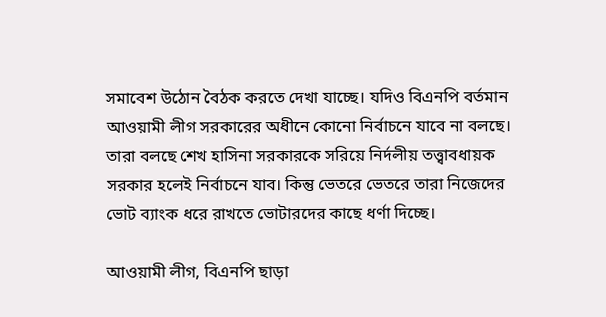সমাবেশ উঠোন বৈঠক করতে দেখা যাচ্ছে। যদিও বিএনপি বর্তমান আওয়ামী লীগ সরকারের অধীনে কোনো নির্বাচনে যাবে না বলছে। তারা বলছে শেখ হাসিনা সরকারকে সরিয়ে নির্দলীয় তত্ত্বাবধায়ক সরকার হলেই নির্বাচনে যাব। কিন্তু ভেতরে ভেতরে তারা নিজেদের ভোট ব্যাংক ধরে রাখতে ভোটারদের কাছে ধর্ণা দিচ্ছে।

আওয়ামী লীগ, বিএনপি ছাড়া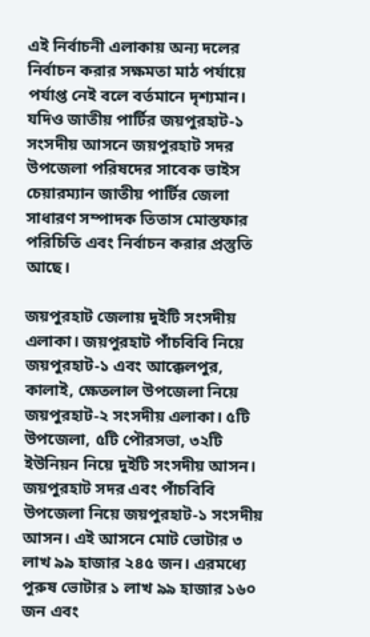এই নির্বাচনী এলাকায় অন্য দলের নির্বাচন করার সক্ষমতা মাঠ পর্যায়ে পর্যাপ্ত নেই বলে বর্তমানে দৃশ্যমান। যদিও জাতীয় পার্টির জয়পুরহাট-১ সংসদীয় আসনে জয়পুরহাট সদর উপজেলা পরিষদের সাবেক ভাইস চেয়ারম্যান জাতীয় পার্টির জেলা সাধারণ সম্পাদক তিতাস মোস্তফার পরিচিতি এবং নির্বাচন করার প্রস্তুতি আছে।

জয়পুরহাট জেলায় দুইটি সংসদীয় এলাকা। জয়পুরহাট পাঁচবিবি নিয়ে জয়পুরহাট-১ এবং আক্কেলপুর, কালাই, ক্ষেতলাল উপজেলা নিয়ে জয়পুরহাট-২ সংসদীয় এলাকা। ৫টি উপজেলা, ৫টি পৌরসভা, ৩২টি ইউনিয়ন নিয়ে দুইটি সংসদীয় আসন। জয়পুরহাট সদর এবং পাঁচবিবি উপজেলা নিয়ে জয়পুরহাট-১ সংসদীয় আসন। এই আসনে মোট ভোটার ৩ লাখ ৯৯ হাজার ২৪৫ জন। এরমধ্যে পুরুষ ভোটার ১ লাখ ৯৯ হাজার ১৬০ জন এবং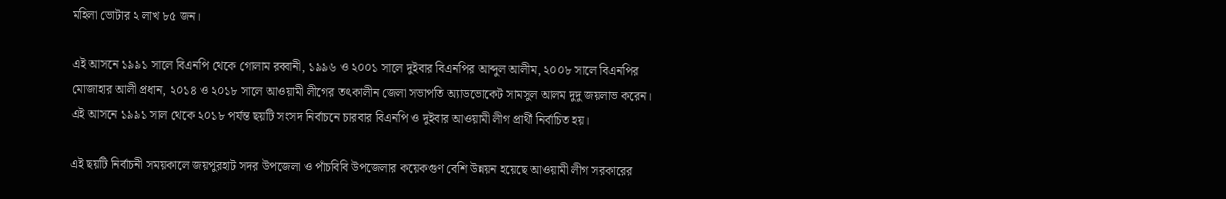মহিলা ভোটার ২ লাখ ৮৫ জন।

এই আসনে ১৯৯১ সালে বিএনপি থেকে গোলাম রব্বানী, ১৯৯৬ ও ২০০১ সালে দুইবার বিএনপির আব্দুল আলীম, ২০০৮ সালে বিএনপির মোজাহার আলী প্রধান, ২০১৪ ও ২০১৮ সালে আওয়ামী লীগের তৎকালীন জেলা সভাপতি অ্যাডভোকেট সামসুল আলম দুদু জয়লাভ করেন। এই আসনে ১৯৯১ সাল থেকে ২০১৮ পর্যন্ত ছয়টি সংসদ নির্বাচনে চারবার বিএনপি ও দুইবার আওয়ামী লীগ প্রার্থী নির্বাচিত হয়।

এই ছয়টি নির্বাচনী সময়কালে জয়পুরহাট সদর উপজেলা ও পাঁচবিবি উপজেলার কয়েকগুণ বেশি উন্নয়ন হয়েছে আওয়ামী লীগ সরকারের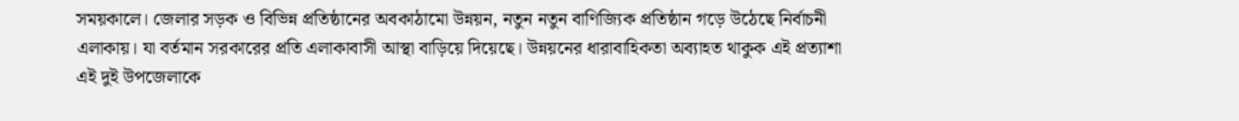সময়কালে। জেলার সড়ক ও বিভিন্ন প্রতিষ্ঠানের অবকাঠামো উন্নয়ন, নতুন নতুন বাণিজ্যিক প্রতিষ্ঠান গড়ে উঠেছে নির্বাচনী এলাকায়। যা বর্তমান সরকারের প্রতি এলাকাবাসী আস্থা বাড়িয়ে দিয়েছে। উন্নয়নের ধারাবাহিকতা অব্যাহত থাকুক এই প্রত্যাশা এই দুই উপজেলাকে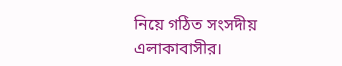নিয়ে গঠিত সংসদীয় এলাকাবাসীর।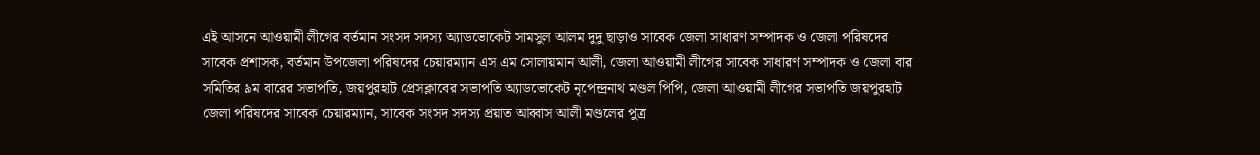এই আসনে আওয়ামী লীগের বর্তমান সংসদ সদস্য অ্যাডভোকেট সামসুল আলম দুদু ছাড়াও সাবেক জেলা সাধারণ সম্পাদক ও জেলা পরিষদের সাবেক প্রশাসক, বর্তমান উপজেলা পরিষদের চেয়ারম্যান এস এম সোলায়মান আলী, জেলা আওয়ামী লীগের সাবেক সাধারণ সম্পাদক ও জেলা বার সমিতির ৯ম বারের সভাপতি, জয়পুরহাট প্রেসক্লাবের সভাপতি অ্যাডভোকেট নৃপেন্দ্রনাথ মণ্ডল পিপি, জেলা আওয়ামী লীগের সভাপতি জয়পুরহাট জেলা পরিষদের সাবেক চেয়ারম্যান, সাবেক সংসদ সদস্য প্রয়াত আব্বাস আলী মণ্ডলের পুত্র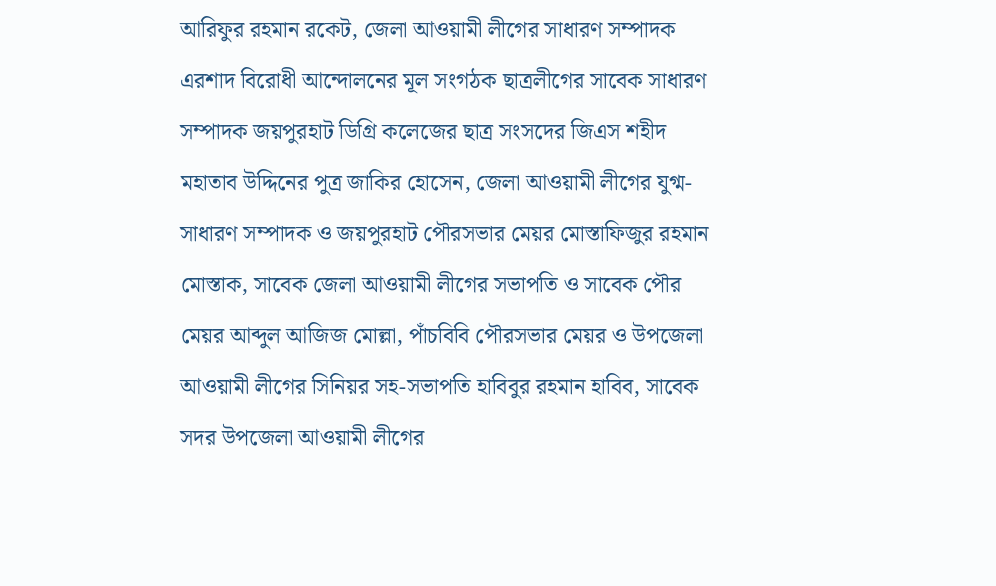আরিফুর রহমান রকেট, জেলা আওয়ামী লীগের সাধারণ সম্পাদক এরশাদ বিরোধী আন্দোলনের মূল সংগঠক ছাত্রলীগের সাবেক সাধারণ সম্পাদক জয়পুরহাট ডিগ্রি কলেজের ছাত্র সংসদের জিএস শহীদ মহাতাব উদ্দিনের পুত্র জাকির হোসেন, জেলা আওয়ামী লীগের যুগ্ম- সাধারণ সম্পাদক ও জয়পুরহাট পৌরসভার মেয়র মোস্তাফিজুর রহমান মোস্তাক, সাবেক জেলা আওয়ামী লীগের সভাপতি ও সাবেক পৌর মেয়র আব্দুল আজিজ মোল্লা, পাঁচবিবি পৌরসভার মেয়র ও উপজেলা আওয়ামী লীগের সিনিয়র সহ-সভাপতি হাবিবুর রহমান হাবিব, সাবেক সদর উপজেলা আওয়ামী লীগের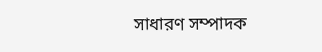সাধারণ সম্পাদক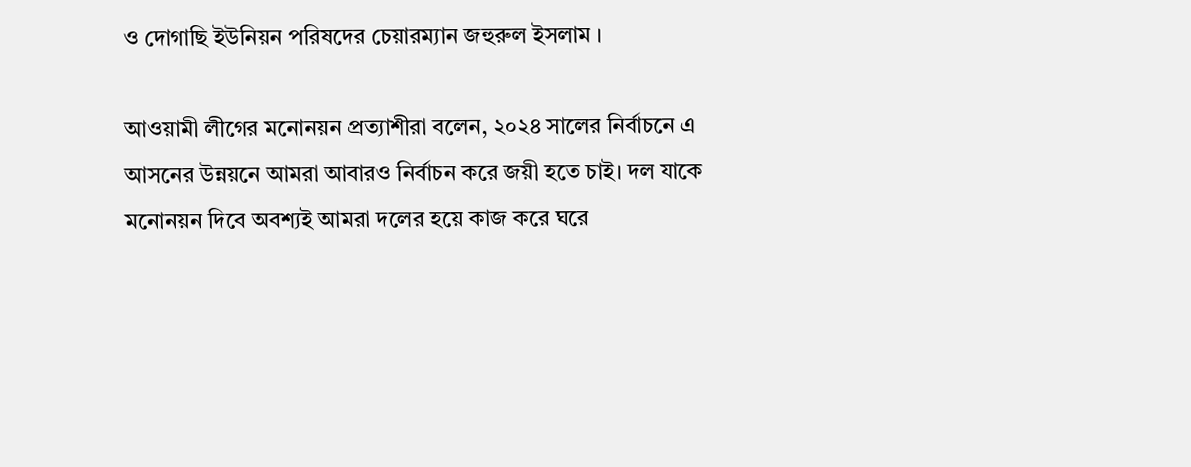ও দোগাছি ইউনিয়ন পরিষদের চেয়ারম্যান জহুরুল ইসলাম ।

আওয়ামী লীগের মনোনয়ন প্রত্যাশীরা বলেন, ২০২৪ সালের নির্বাচনে এ আসনের উন্নয়নে আমরা আবারও নির্বাচন করে জয়ী হতে চাই। দল যাকে মনোনয়ন দিবে অবশ্যই আমরা দলের হয়ে কাজ করে ঘরে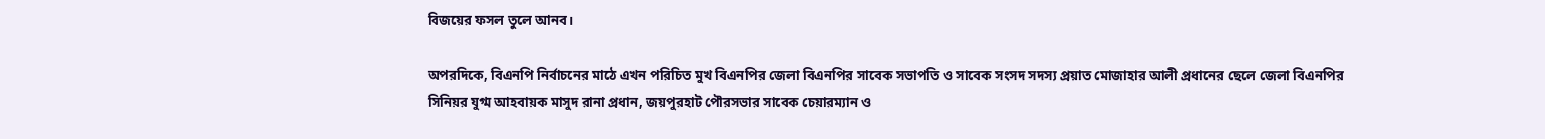বিজয়ের ফসল তুলে আনব।

অপরদিকে, বিএনপি নির্বাচনের মাঠে এখন পরিচিত মুখ বিএনপির জেলা বিএনপির সাবেক সভাপতি ও সাবেক সংসদ সদস্য প্রয়াত মোজাহার আলী প্রধানের ছেলে জেলা বিএনপির সিনিয়র যুগ্ম আহবায়ক মাসুদ রানা প্রধান, জয়পুরহাট পৌরসভার সাবেক চেয়ারম্যান ও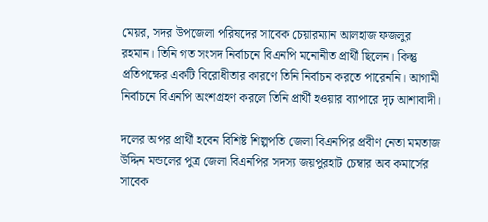মেয়র, সদর উপজেলা পরিষদের সাবেক চেয়ারম্যান আলহাজ ফজলুর রহমান। তিনি গত সংসদ নির্বাচনে বিএনপি মনোনীত প্রার্থী ছিলেন। কিন্তু প্রতিপক্ষের একটি বিরোধীতার কারণে তিনি নির্বাচন করতে পারেননি। আগামী নির্বাচনে বিএনপি অংশগ্রহণ করলে তিনি প্রার্থী হওয়ার ব্যাপারে দৃঢ় আশাবাদী।

দলের অপর প্রার্থী হবেন বিশিষ্ট শিল্পপতি জেলা বিএনপির প্রবীণ নেতা মমতাজ উদ্দিন মন্ডলের পুত্র জেলা বিএনপির সদস্য জয়পুরহাট চেম্বার অব কমার্সের সাবেক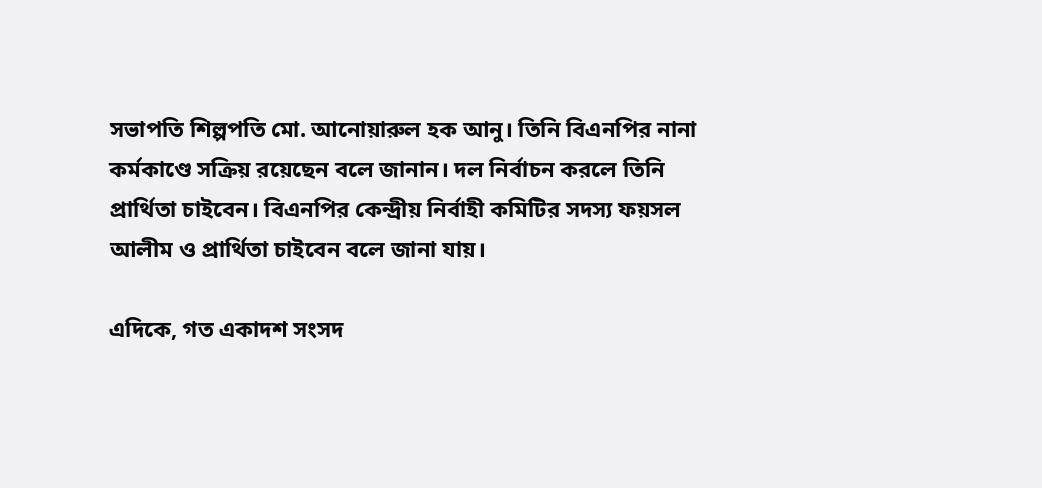সভাপতি শিল্পপতি মো. আনোয়ারুল হক আনু। তিনি বিএনপির নানা কর্মকাণ্ডে সক্রিয় রয়েছেন বলে জানান। দল নির্বাচন করলে তিনি প্রার্থিতা চাইবেন। বিএনপির কেন্দ্রীয় নির্বাহী কমিটির সদস্য ফয়সল আলীম ও প্রার্থিতা চাইবেন বলে জানা যায়।

এদিকে, গত একাদশ সংসদ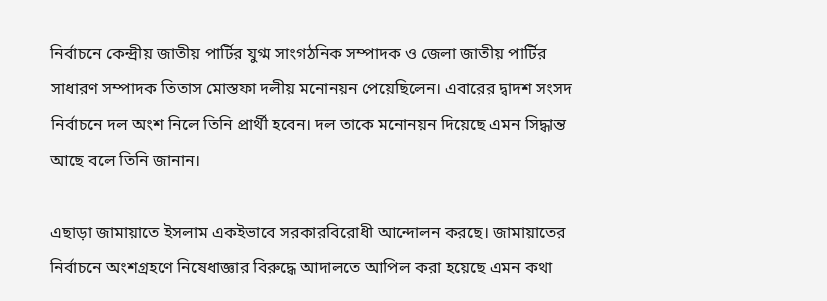নির্বাচনে কেন্দ্রীয় জাতীয় পার্টির যুগ্ম সাংগঠনিক সম্পাদক ও জেলা জাতীয় পার্টির সাধারণ সম্পাদক তিতাস মোস্তফা দলীয় মনোনয়ন পেয়েছিলেন। এবারের দ্বাদশ সংসদ নির্বাচনে দল অংশ নিলে তিনি প্রার্থী হবেন। দল তাকে মনোনয়ন দিয়েছে এমন সিদ্ধান্ত আছে বলে তিনি জানান।

এছাড়া জামায়াতে ইসলাম একইভাবে সরকারবিরোধী আন্দোলন করছে। জামায়াতের নির্বাচনে অংশগ্রহণে নিষেধাজ্ঞার বিরুদ্ধে আদালতে আপিল করা হয়েছে এমন কথা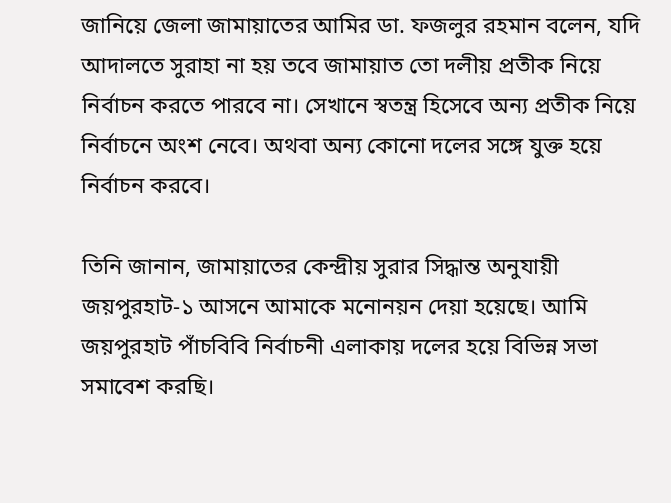জানিয়ে জেলা জামায়াতের আমির ডা. ফজলুর রহমান বলেন, যদি আদালতে সুরাহা না হয় তবে জামায়াত তো দলীয় প্রতীক নিয়ে নির্বাচন করতে পারবে না। সেখানে স্বতন্ত্র হিসেবে অন্য প্রতীক নিয়ে নির্বাচনে অংশ নেবে। অথবা অন্য কোনো দলের সঙ্গে যুক্ত হয়ে নির্বাচন করবে।

তিনি জানান, জামায়াতের কেন্দ্রীয় সুরার সিদ্ধান্ত অনুযায়ী জয়পুরহাট-১ আসনে আমাকে মনোনয়ন দেয়া হয়েছে। আমি জয়পুরহাট পাঁচবিবি নির্বাচনী এলাকায় দলের হয়ে বিভিন্ন সভা সমাবেশ করছি।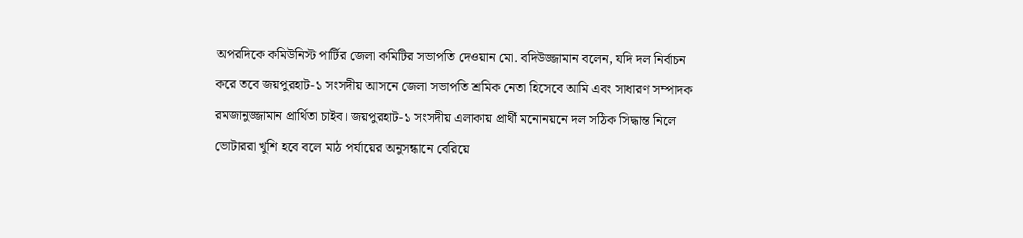অপরদিকে কমিউনিস্ট পার্টির জেলা কমিটির সভাপতি দেওয়ান মো. বদিউজ্জামান বলেন, যদি দল নির্বাচন করে তবে জয়পুরহাট-১ সংসদীয় আসনে জেলা সভাপতি শ্রমিক নেতা হিসেবে আমি এবং সাধারণ সম্পাদক রমজানুজ্জামান প্রার্থিতা চাইব। জয়পুরহাট-১ সংসদীয় এলাকায় প্রার্থী মনোনয়নে দল সঠিক সিদ্ধান্ত নিলে ভোটাররা খুশি হবে বলে মাঠ পর্যায়ের অনুসন্ধানে বেরিয়ে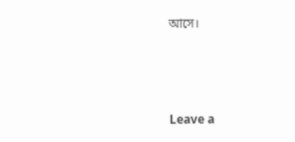আসে।



Leave a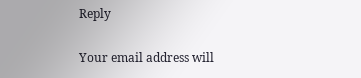Reply

Your email address will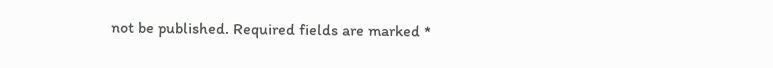not be published. Required fields are marked *